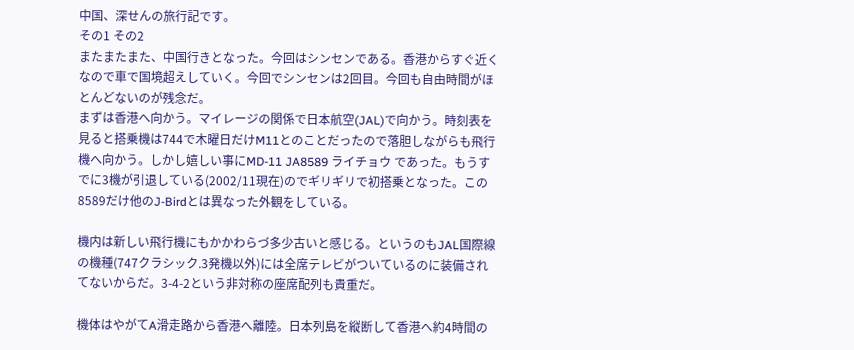中国、深せんの旅行記です。
その1 その2
またまたまた、中国行きとなった。今回はシンセンである。香港からすぐ近くなので車で国境超えしていく。今回でシンセンは2回目。今回も自由時間がほとんどないのが残念だ。
まずは香港へ向かう。マイレージの関係で日本航空(JAL)で向かう。時刻表を見ると搭乗機は744で木曜日だけM11とのことだったので落胆しながらも飛行機へ向かう。しかし嬉しい事にMD-11 JA8589 ライチョウ であった。もうすでに3機が引退している(2002/11現在)のでギリギリで初搭乗となった。この8589だけ他のJ-Birdとは異なった外観をしている。

機内は新しい飛行機にもかかわらづ多少古いと感じる。というのもJAL国際線の機種(747クラシック.3発機以外)には全席テレビがついているのに装備されてないからだ。3-4-2という非対称の座席配列も貴重だ。

機体はやがてA滑走路から香港へ離陸。日本列島を縦断して香港へ約4時間の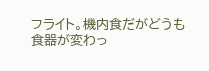フライト。機内食だがどうも食器が変わっ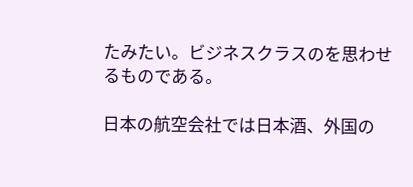たみたい。ビジネスクラスのを思わせるものである。

日本の航空会社では日本酒、外国の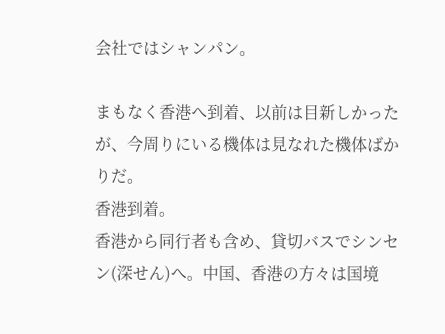会社ではシャンパン。

まもなく香港へ到着、以前は目新しかったが、今周りにいる機体は見なれた機体ばかりだ。
香港到着。
香港から同行者も含め、貸切バスでシンセン(深せん)へ。中国、香港の方々は国境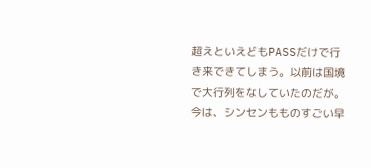超えといえどもPASSだけで行き来できてしまう。以前は国境で大行列をなしていたのだが。今は、シンセンもものすごい早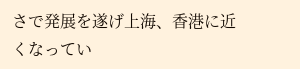さで発展を遂げ上海、香港に近くなってい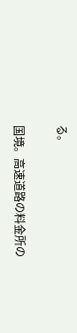る。

国境。高速道路の料金所の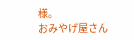様。
おみやげ屋さん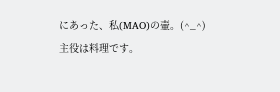にあった、私(MAO)の壷。(^_^)
主役は料理です。